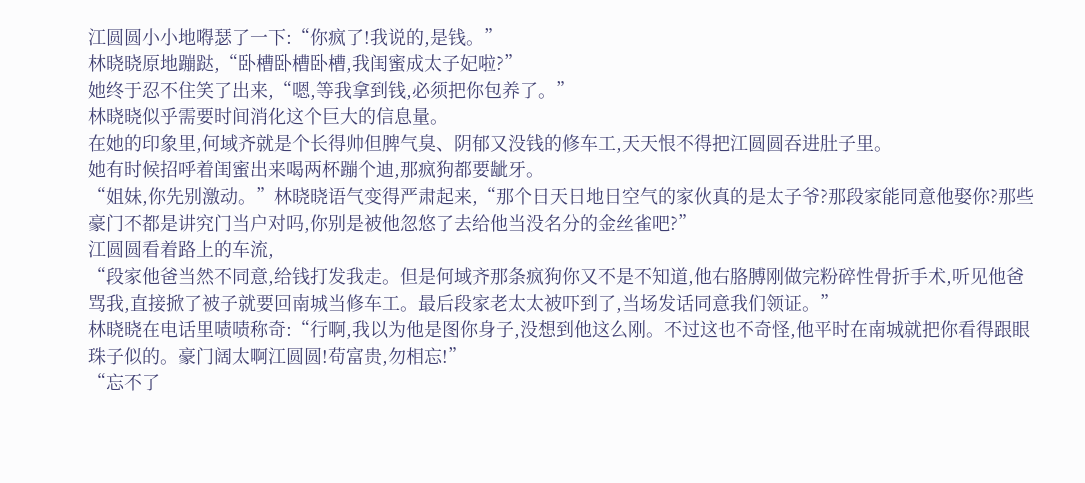江圆圆小小地嘚瑟了一下:“你疯了!我说的,是钱。”
林晓晓原地蹦跶,“卧槽卧槽卧槽,我闺蜜成太子妃啦?”
她终于忍不住笑了出来,“嗯,等我拿到钱,必须把你包养了。”
林晓晓似乎需要时间消化这个巨大的信息量。
在她的印象里,何域齐就是个长得帅但脾气臭、阴郁又没钱的修车工,天天恨不得把江圆圆吞进肚子里。
她有时候招呼着闺蜜出来喝两杯蹦个迪,那疯狗都要龇牙。
“姐妹,你先别激动。”林晓晓语气变得严肃起来,“那个日天日地日空气的家伙真的是太子爷?那段家能同意他娶你?那些豪门不都是讲究门当户对吗,你别是被他忽悠了去给他当没名分的金丝雀吧?”
江圆圆看着路上的车流,
“段家他爸当然不同意,给钱打发我走。但是何域齐那条疯狗你又不是不知道,他右胳膊刚做完粉碎性骨折手术,听见他爸骂我,直接掀了被子就要回南城当修车工。最后段家老太太被吓到了,当场发话同意我们领证。”
林晓晓在电话里啧啧称奇:“行啊,我以为他是图你身子,没想到他这么刚。不过这也不奇怪,他平时在南城就把你看得跟眼珠子似的。豪门阔太啊江圆圆!苟富贵,勿相忘!”
“忘不了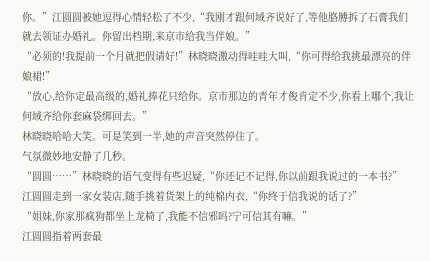你。”江圆圆被她逗得心情轻松了不少,“我刚才跟何域齐说好了,等他胳膊拆了石膏我们就去领证办婚礼。你留出档期,来京市给我当伴娘。”
“必须的!我提前一个月就把假请好!”林晓晓激动得哇哇大叫,“你可得给我挑最漂亮的伴娘裙!”
“放心,给你定最高级的,婚礼捧花只给你。京市那边的青年才俊肯定不少,你看上哪个,我让何域齐给你套麻袋绑回去。”
林晓晓哈哈大笑。可是笑到一半,她的声音突然停住了。
气氛微妙地安静了几秒。
“圆圆……”林晓晓的语气变得有些迟疑,“你还记不记得,你以前跟我说过的一本书?”
江圆圆走到一家女装店,随手挑着货架上的纯棉内衣,“你终于信我说的话了?”
“姐妹,你家那疯狗都坐上龙椅了,我能不信邪吗?宁可信其有嘛。”
江圆圆指着两套最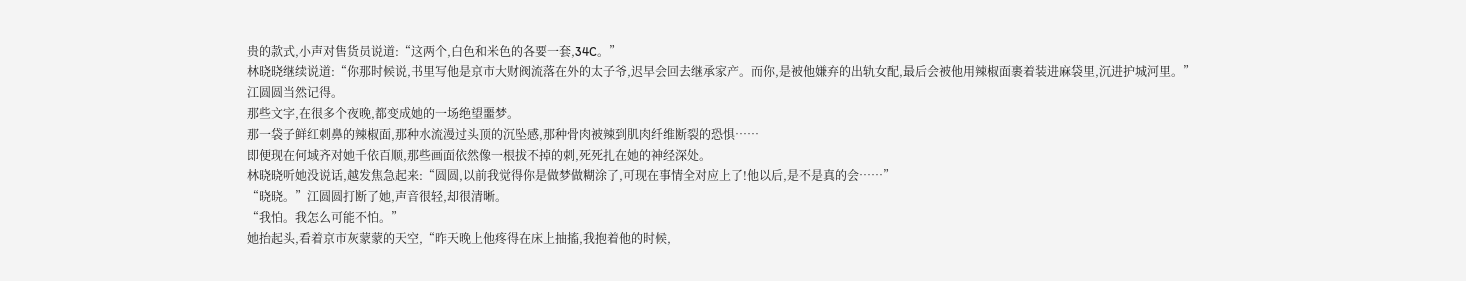贵的款式,小声对售货员说道:“这两个,白色和米色的各要一套,34C。”
林晓晓继续说道:“你那时候说,书里写他是京市大财阀流落在外的太子爷,迟早会回去继承家产。而你,是被他嫌弃的出轨女配,最后会被他用辣椒面裹着装进麻袋里,沉进护城河里。”
江圆圆当然记得。
那些文字,在很多个夜晚,都变成她的一场绝望噩梦。
那一袋子鲜红刺鼻的辣椒面,那种水流漫过头顶的沉坠感,那种骨肉被辣到肌肉纤维断裂的恐惧……
即便现在何域齐对她千依百顺,那些画面依然像一根拔不掉的刺,死死扎在她的神经深处。
林晓晓听她没说话,越发焦急起来:“圆圆,以前我觉得你是做梦做糊涂了,可现在事情全对应上了!他以后,是不是真的会……”
“晓晓。”江圆圆打断了她,声音很轻,却很清晰。
“我怕。我怎么可能不怕。”
她抬起头,看着京市灰蒙蒙的天空,“昨天晚上他疼得在床上抽搐,我抱着他的时候,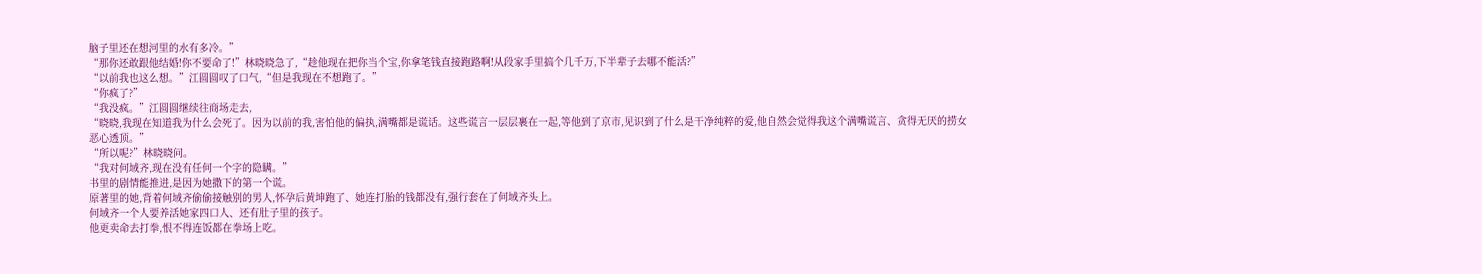脑子里还在想河里的水有多冷。”
“那你还敢跟他结婚!你不要命了!”林晓晓急了,“趁他现在把你当个宝,你拿笔钱直接跑路啊!从段家手里搞个几千万,下半辈子去哪不能活?”
“以前我也这么想。”江圆圆叹了口气,“但是我现在不想跑了。”
“你疯了?”
“我没疯。”江圆圆继续往商场走去,
“晓晓,我现在知道我为什么会死了。因为以前的我,害怕他的偏执,满嘴都是谎话。这些谎言一层层裹在一起,等他到了京市,见识到了什么是干净纯粹的爱,他自然会觉得我这个满嘴谎言、贪得无厌的捞女恶心透顶。”
“所以呢?”林晓晓问。
“我对何域齐,现在没有任何一个字的隐瞒。”
书里的剧情能推进,是因为她撒下的第一个谎。
原著里的她,背着何域齐偷偷接触别的男人,怀孕后黄坤跑了、她连打胎的钱都没有,强行套在了何域齐头上。
何域齐一个人要养活她家四口人、还有肚子里的孩子。
他更卖命去打拳,恨不得连饭都在拳场上吃。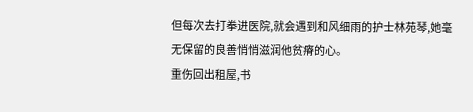但每次去打拳进医院,就会遇到和风细雨的护士林苑琴,她毫无保留的良善悄悄滋润他贫瘠的心。
重伤回出租屋,书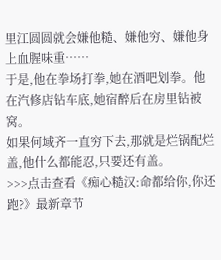里江圆圆就会嫌他糙、嫌他穷、嫌他身上血腥味重……
于是,他在拳场打拳,她在酒吧划拳。他在汽修店钻车底,她宿醉后在房里钻被窝。
如果何域齐一直穷下去,那就是烂锅配烂盖,他什么都能忍,只要还有盖。
>>>点击查看《痴心糙汉:命都给你,你还跑?》最新章节